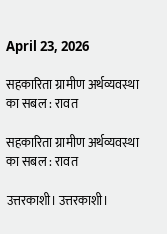April 23, 2026

सहकारिता ग्रामीण अर्थव्यवस्था का सबल : रावत

सहकारिता ग्रामीण अर्थव्यवस्था का सबल : रावत

उत्तरकाशी। उत्तरकाशी।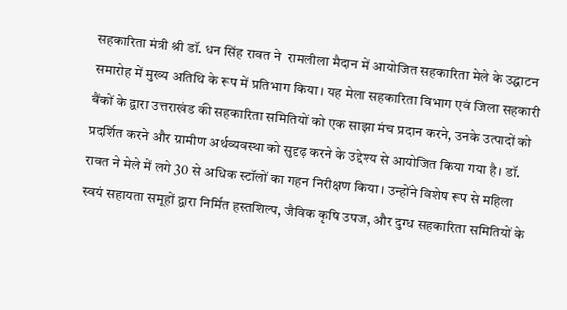सहकारिता मंत्री श्री डॉ. धन सिंह रावत ने  रामलीला मैदान में आयोजित सहकारिता मेले के उद्घाटन समारोह में मुख्य अतिथि के रूप में प्रतिभाग किया। यह मेला सहकारिता विभाग एवं जिला सहकारी बैंकों के द्वारा उत्तराखंड की सहकारिता समितियों को एक साझा मंच प्रदान करने, उनके उत्पादों को प्रदर्शित करने और ग्रामीण अर्थव्यवस्था को सुदृढ़ करने के उद्देश्य से आयोजित किया गया है। डॉ. रावत ने मेले में लगे 30 से अधिक स्टॉलों का गहन निरीक्षण किया। उन्होंने विशेष रूप से महिला स्वयं सहायता समूहों द्वारा निर्मित हस्तशिल्प, जैविक कृषि उपज, और दुग्ध सहकारिता समितियों के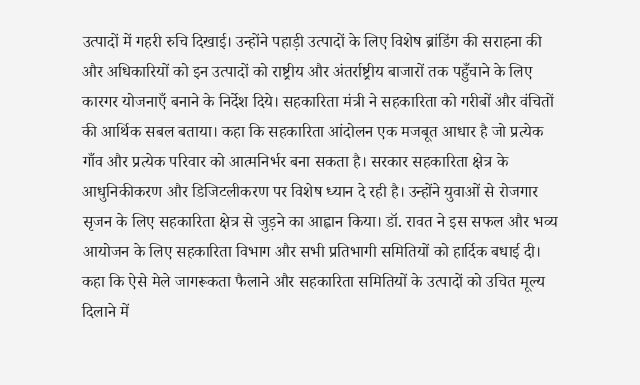उत्पादों में गहरी रुचि दिखाई। उन्होंने पहाड़ी उत्पादों के लिए विशेष ब्रांडिंग की सराहना की और अधिकारियों को इन उत्पादों को राष्ट्रीय और अंतर्राष्ट्रीय बाजारों तक पहुँचाने के लिए कारगर योजनाएँ बनाने के निर्देश दिये। सहकारिता मंत्री ने सहकारिता को गरीबों और वंचितों की आर्थिक सबल बताया। कहा कि सहकारिता आंदोलन एक मजबूत आधार है जो प्रत्येक गाँव और प्रत्येक परिवार को आत्मनिर्भर बना सकता है। सरकार सहकारिता क्षेत्र के आधुनिकीकरण और डिजिटलीकरण पर विशेष ध्यान दे रही है। उन्होंने युवाओं से रोजगार सृजन के लिए सहकारिता क्षेत्र से जुड़ने का आह्वान किया। डॉ. रावत ने इस सफल और भव्य आयोजन के लिए सहकारिता विभाग और सभी प्रतिभागी समितियों को हार्दिक बधाई दी। कहा कि ऐसे मेले जागरूकता फैलाने और सहकारिता समितियों के उत्पादों को उचित मूल्य दिलाने में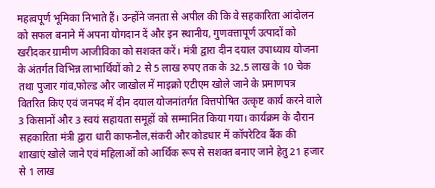महत्वपूर्ण भूमिका निभाते हैं। उन्होंने जनता से अपील की कि वे सहकारिता आंदोलन को सफल बनाने में अपना योगदान दें और इन स्थानीय, गुणवत्तापूर्ण उत्पादों को खरीदकर ग्रामीण आजीविका को सशक्त करें। मंत्री द्वारा दीन दयाल उपाध्याय योजना के अंतर्गत विभिन्न लाभार्थियों को 2 से 5 लाख रुपए तक के 32.5 लाख के 10 चेक तथा पुजार गांव,फोल्ड और जाखोल में माइक्रो एटीएम खोले जाने के प्रमाणपत्र वितरित किए एवं जनपद में दीन दयाल योजनांतर्गत वित्तपोषित उत्कृष्ट कार्य करने वाले 3 किसानों और 3 स्वयं सहायता समूहों को सम्मानित किया गया। कार्यक्रम के दौरान सहकारिता मंत्री द्वारा धारी काफनौल,संकरी और कोडधार में कॉपरेटिव बैंक की शाखाएं खोले जाने एवं महिलाओं को आर्थिक रूप से सशक्त बनाए जाने हेतु 21 हजार से 1 लाख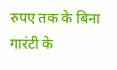रुपए तक के बिना गारंटी के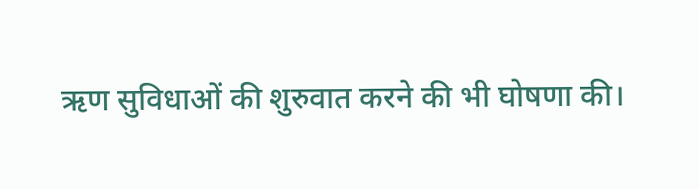ऋण सुविधाओं की शुरुवात करने की भी घोषणा की।